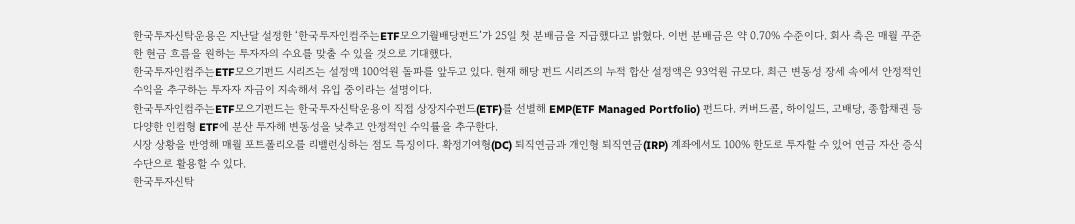한국투자신탁운용은 지난달 설정한 ‘한국투자인컴주는ETF모으기월배당펀드’가 25일 첫 분배금을 지급했다고 밝혔다. 이번 분배금은 약 0.70% 수준이다. 회사 측은 매월 꾸준한 현금 흐름을 원하는 투자자의 수요를 맞출 수 있을 것으로 기대했다.
한국투자인컴주는ETF모으기펀드 시리즈는 설정액 100억원 돌파를 앞두고 있다. 현재 해당 펀드 시리즈의 누적 합산 설정액은 93억원 규모다. 최근 변동성 장세 속에서 안정적인 수익을 추구하는 투자자 자금이 지속해서 유입 중이라는 설명이다.
한국투자인컴주는ETF모으기펀드는 한국투자신탁운용이 직접 상장지수펀드(ETF)를 선별해 EMP(ETF Managed Portfolio) 펀드다. 커버드콜, 하이일드, 고배당, 종합채권 등 다양한 인컴형 ETF에 분산 투자해 변동성을 낮추고 안정적인 수익률을 추구한다.
시장 상황을 반영해 매월 포트폴리오를 리밸런싱하는 점도 특징이다. 확정기여형(DC) 퇴직연금과 개인형 퇴직연금(IRP) 계좌에서도 100% 한도로 투자할 수 있어 연금 자산 증식 수단으로 활용할 수 있다.
한국투자신탁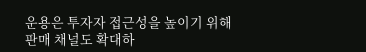운용은 투자자 접근성을 높이기 위해 판매 채널도 확대하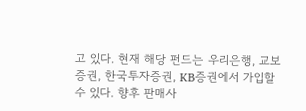고 있다. 현재 해당 펀드는 우리은행, 교보증권, 한국투자증권, KB증권에서 가입할 수 있다. 향후 판매사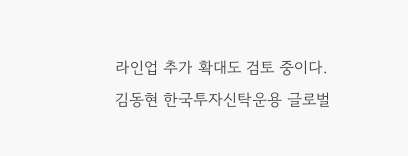라인업 추가 확대도 검토 중이다.
김동현 한국투자신탁운용 글로벌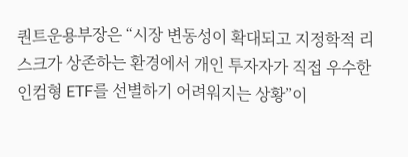퀀트운용부장은 “시장 변동성이 확대되고 지정학적 리스크가 상존하는 환경에서 개인 투자자가 직접 우수한 인컴형 ETF를 선별하기 어려워지는 상황”이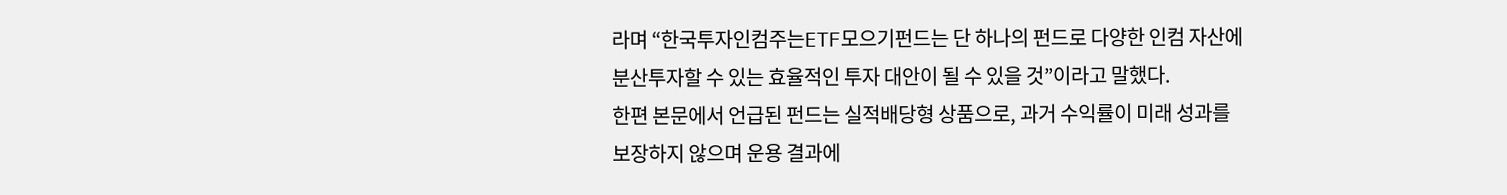라며 “한국투자인컴주는ETF모으기펀드는 단 하나의 펀드로 다양한 인컴 자산에 분산투자할 수 있는 효율적인 투자 대안이 될 수 있을 것”이라고 말했다.
한편 본문에서 언급된 펀드는 실적배당형 상품으로, 과거 수익률이 미래 성과를 보장하지 않으며 운용 결과에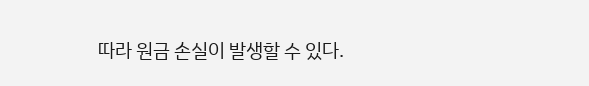따라 원금 손실이 발생할 수 있다.